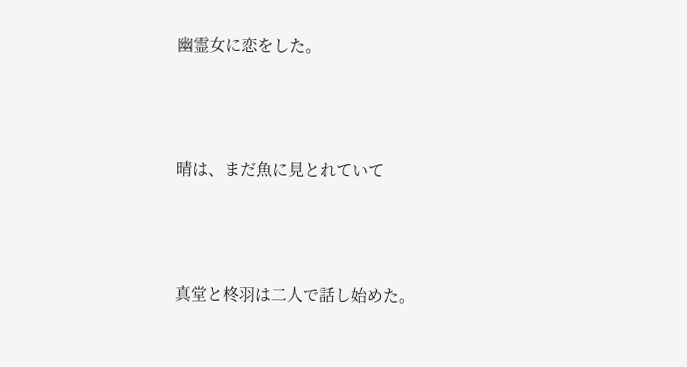幽霊女に恋をした。



晴は、まだ魚に見とれていて



真堂と柊羽は二人で話し始めた。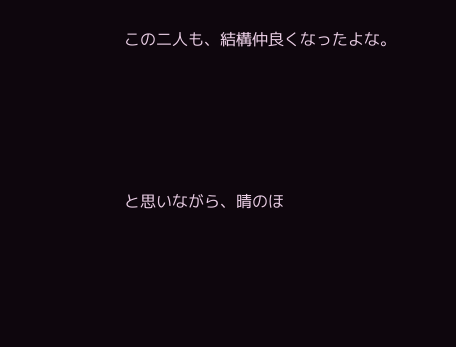この二人も、結構仲良くなったよな。




と思いながら、晴のほ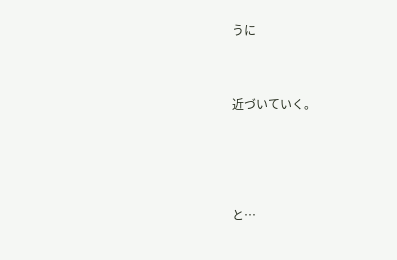うに



近づいていく。





と…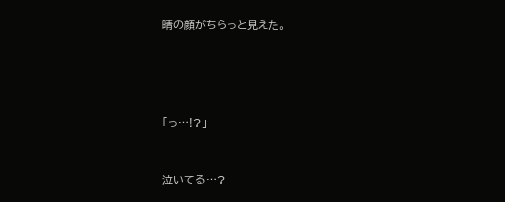晴の顔がちらっと見えた。






「っ…!?」



泣いてる…?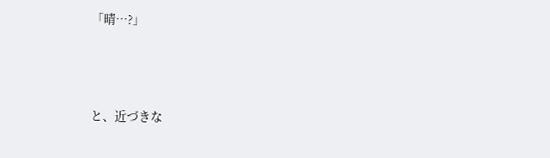「晴…?」



と、近づきな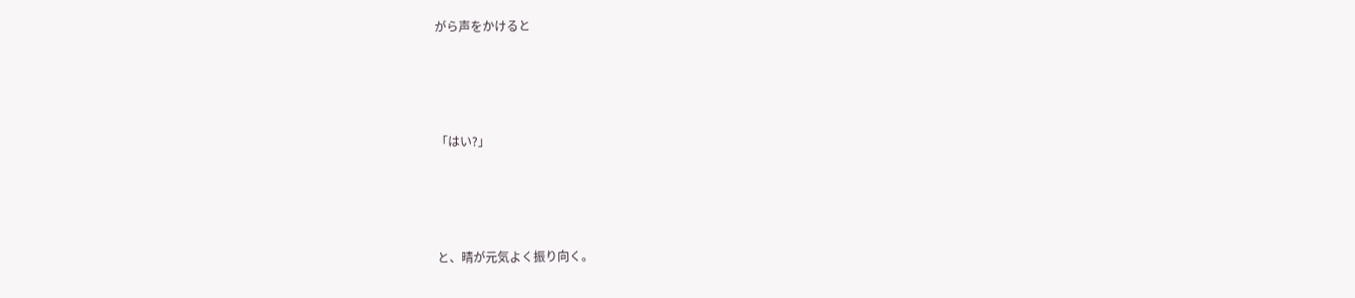がら声をかけると




「はい?」




と、晴が元気よく振り向く。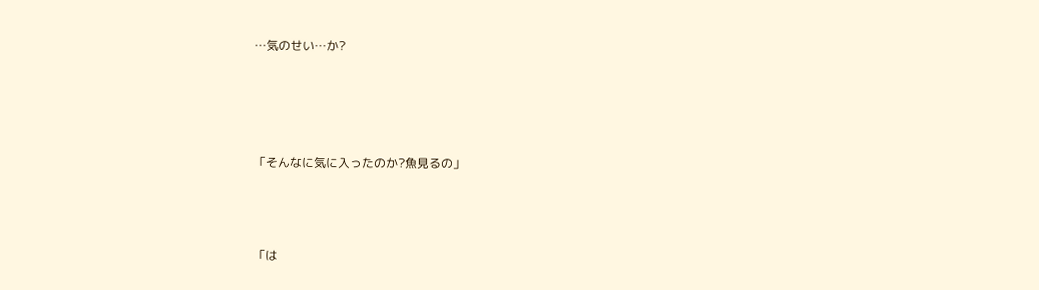…気のせい…か?




「そんなに気に入ったのか?魚見るの」



「は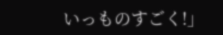いっものすごく!」